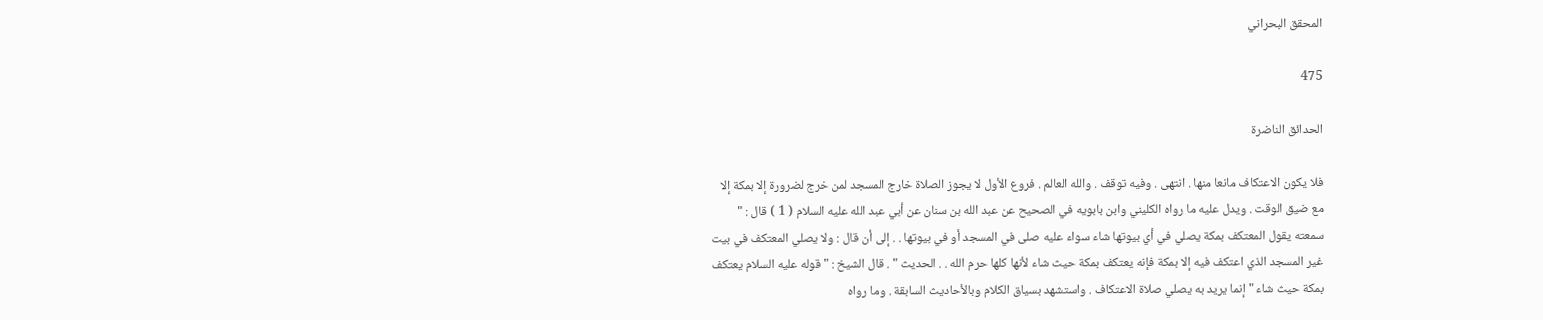المحقق البحراني

475

الحدائق الناضرة

فلا يكون الاعتكاف مانعا منها . انتهى . وفيه توقف . والله العالم . فروع الأول لا يجوز الصلاة خارج المسجد لمن خرج لضرورة إلا بمكة إلا مع ضيق الوقت . ويدل عليه ما رواه الكليني وابن بابويه في الصحيح عن عبد الله بن سنان عن أبي عبد الله عليه السلام ( 1 ) قال : " سمعته يقول المعتكف بمكة يصلي في أي بيوتها شاء سواء عليه صلى في المسجد أو في بيوتها . . إلى أن قال : ولا يصلي المعتكف في بيت غير المسجد الذي اعتكف فيه إلا بمكة فإنه يعتكف بمكة حيث شاء لأنها كلها حرم الله . . الحديث " . قال الشيخ : " قوله عليه السلام يعتكف بمكة حيث شاء " إنما يريد به يصلي صلاة الاعتكاف . واستشهد بسياق الكلام وبالأحاديث السابقة . وما رواه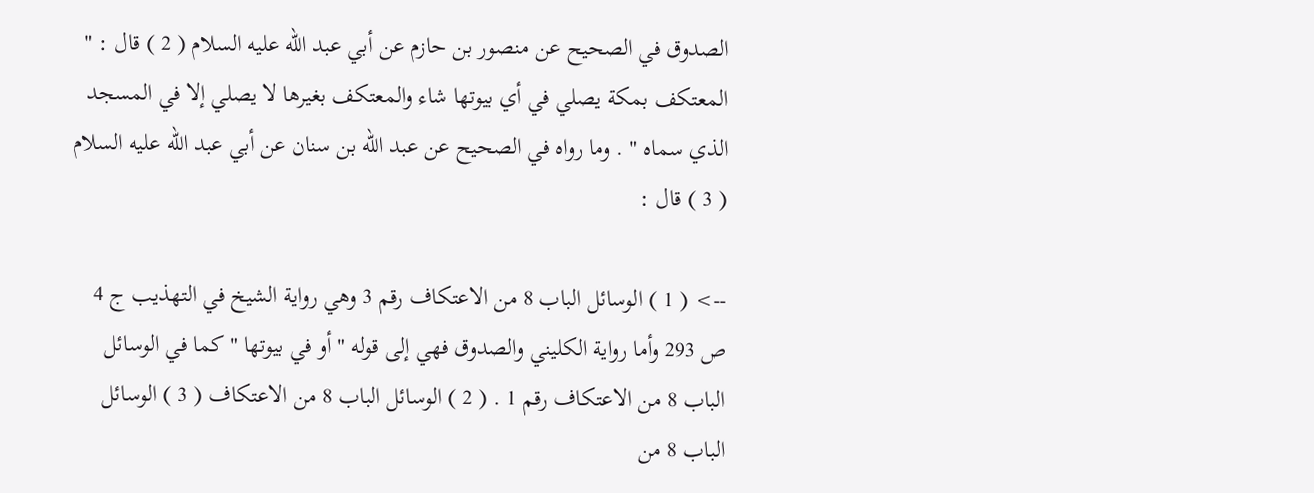الصدوق في الصحيح عن منصور بن حازم عن أبي عبد الله عليه السلام ( 2 ) قال : " المعتكف بمكة يصلي في أي بيوتها شاء والمعتكف بغيرها لا يصلي إلا في المسجد الذي سماه " . وما رواه في الصحيح عن عبد الله بن سنان عن أبي عبد الله عليه السلام ( 3 ) قال :

--> ( 1 ) الوسائل الباب 8 من الاعتكاف رقم 3 وهي رواية الشيخ في التهذيب ج 4 ص 293 وأما رواية الكليني والصدوق فهي إلى قوله " أو في بيوتها " كما في الوسائل الباب 8 من الاعتكاف رقم 1 . ( 2 ) الوسائل الباب 8 من الاعتكاف ( 3 ) الوسائل الباب 8 من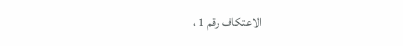الاعتكاف رقم 1 ،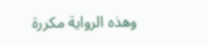وهذه الرواية مكررة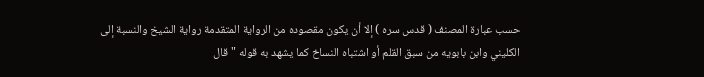حسب عبارة المصنف ( قدس سره ) إلا أن يكون مقصوده من الرواية المتقدمة رواية الشيخ والنسبة إلى الكليني وابن بابويه من سبق القلم أو اشتباه النساخ كما يشهد به قوله " قال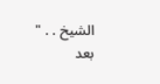الشيخ . . " بعد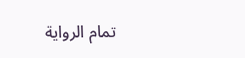تمام الرواية